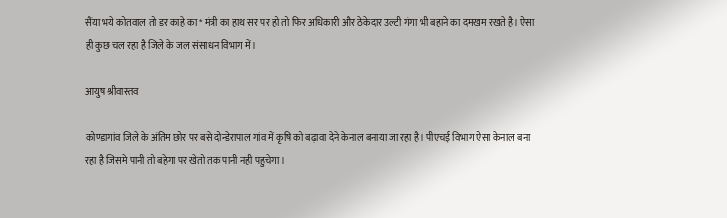सैंया भये कोतवाल तो डर काहे का* मंत्री का हाथ सर पर हो तो फिर अधिकारी और ठेकेदार उल्टी गंगा भी बहाने का दमखम रखते है। ऐसा ही कुछ चल रहा है जिले के जल संसाधन विभाग में।

आयुष श्रीवास्तव

कोण्डागांव जिले के अंतिम छोर पर बसे दोन्डेरापाल गांव में कृषि को बढ़ावा देने केनाल बनाया जा रहा है। पीएचई विभाग ऐसा केनाल बना रहा है जिसमे पानी तो बहेगा पर खेतो तक पानी नही पहुचेगा।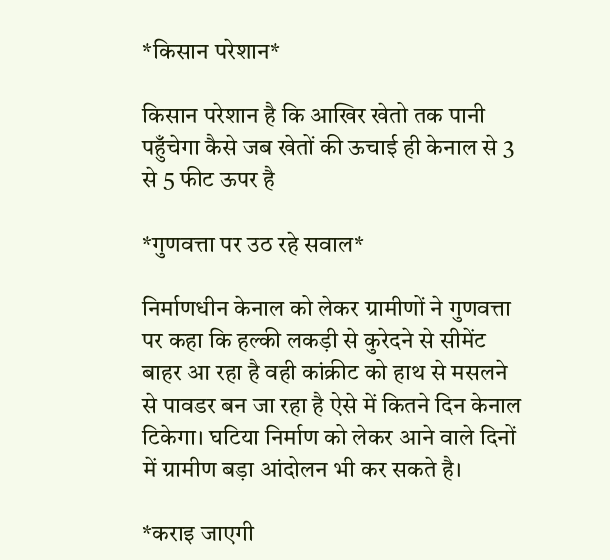*किसान परेशान*

किसान परेशान है कि आखिर खेतो तक पानी पहुँचेगा कैसे जब खेतों की ऊचाई ही केनाल से 3 से 5 फीट ऊपर है

*गुणवत्ता पर उठ रहे सवाल*

निर्माणधीन केनाल को लेकर ग्रामीणों ने गुणवत्ता पर कहा कि हल्की लकड़ी से कुरेदने से सीमेंट बाहर आ रहा है वही कांक्रीट को हाथ से मसलने से पावडर बन जा रहा है ऐसे में कितने दिन केनाल टिकेगा। घटिया निर्माण को लेकर आने वाले दिनों में ग्रामीण बड़ा आंदोलन भी कर सकते है।

*कराइ जाएगी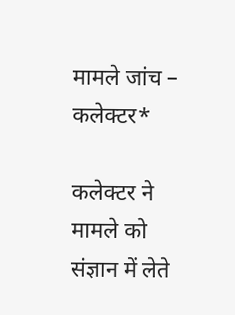मामले जांच – कलेक्टर*

कलेक्टर ने मामले को संज्ञान में लेते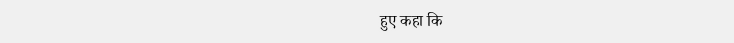हुए कहा कि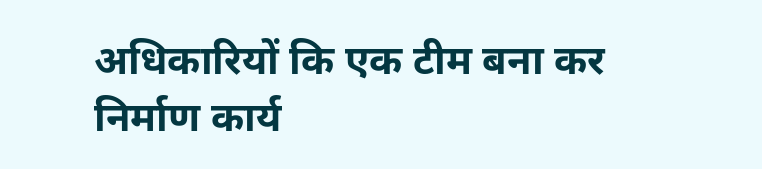अधिकारियों कि एक टीम बना कर निर्माण कार्य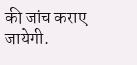की जांच कराए जायेगी.